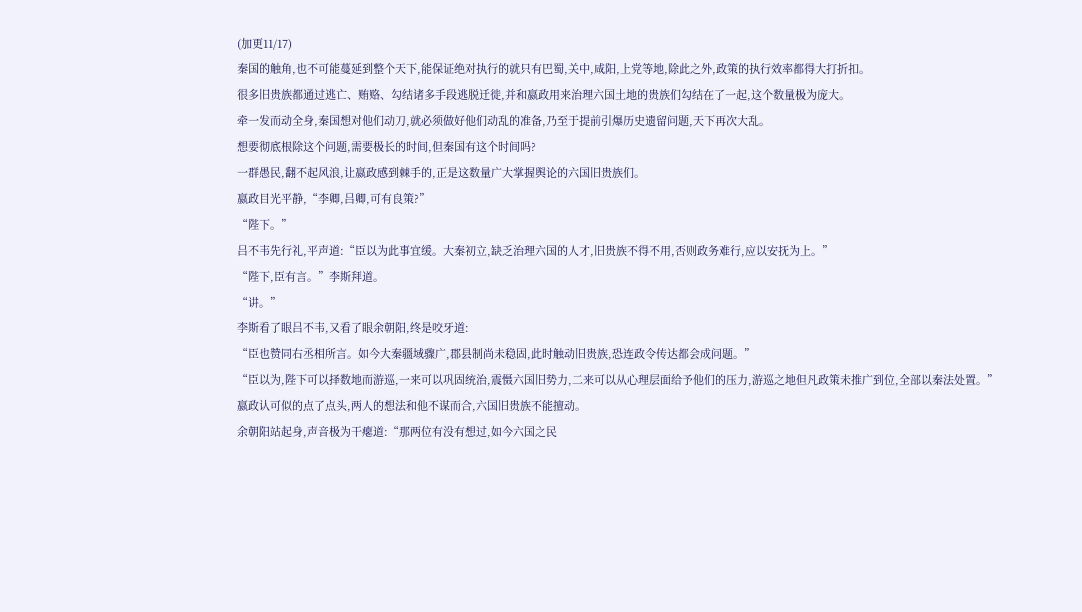(加更11/17)
秦国的触角,也不可能蔓延到整个天下,能保证绝对执行的就只有巴蜀,关中,咸阳,上党等地,除此之外,政策的执行效率都得大打折扣。
很多旧贵族都通过逃亡、贿赂、勾结诸多手段逃脱迁徙,并和嬴政用来治理六国土地的贵族们勾结在了一起,这个数量极为庞大。
牵一发而动全身,秦国想对他们动刀,就必须做好他们动乱的准备,乃至于提前引爆历史遗留问题,天下再次大乱。
想要彻底根除这个问题,需要极长的时间,但秦国有这个时间吗?
一群愚民,翻不起风浪,让嬴政感到棘手的,正是这数量广大掌握舆论的六国旧贵族们。
嬴政目光平静,“李卿,吕卿,可有良策?”
“陛下。”
吕不韦先行礼,平声道:“臣以为此事宜缓。大秦初立,缺乏治理六国的人才,旧贵族不得不用,否则政务难行,应以安抚为上。”
“陛下,臣有言。”李斯拜道。
“讲。”
李斯看了眼吕不韦,又看了眼余朝阳,终是咬牙道:
“臣也赞同右丞相所言。如今大秦疆域骤广,郡县制尚未稳固,此时触动旧贵族,恐连政令传达都会成问题。”
“臣以为,陛下可以择数地而游巡,一来可以巩固统治,震慑六国旧势力,二来可以从心理层面给予他们的压力,游巡之地但凡政策未推广到位,全部以秦法处置。”
嬴政认可似的点了点头,两人的想法和他不谋而合,六国旧贵族不能擅动。
余朝阳站起身,声音极为干瘪道:“那两位有没有想过,如今六国之民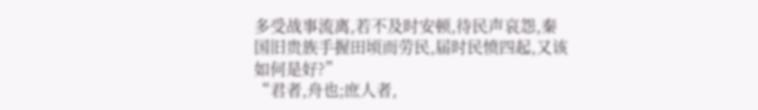多受战事流离,若不及时安顿,待民声哀怨,秦国旧贵族手握田顷而劳民,届时民愤四起,又该如何是好?”
“君者,舟也;庶人者,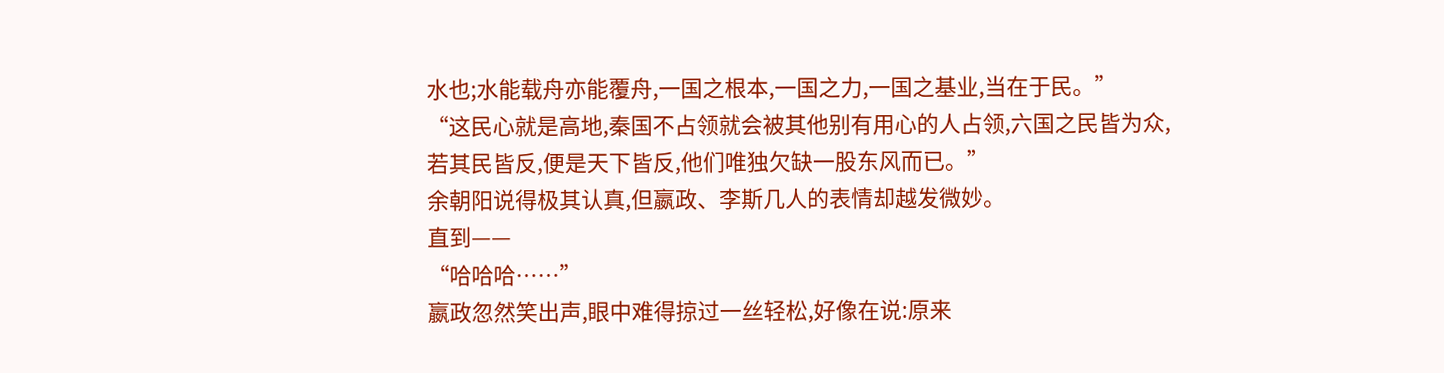水也;水能载舟亦能覆舟,一国之根本,一国之力,一国之基业,当在于民。”
“这民心就是高地,秦国不占领就会被其他别有用心的人占领,六国之民皆为众,若其民皆反,便是天下皆反,他们唯独欠缺一股东风而已。”
余朝阳说得极其认真,但嬴政、李斯几人的表情却越发微妙。
直到——
“哈哈哈……”
嬴政忽然笑出声,眼中难得掠过一丝轻松,好像在说:原来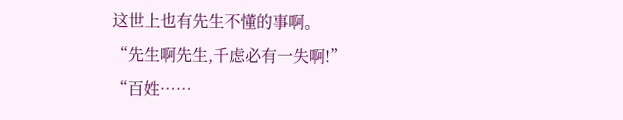这世上也有先生不懂的事啊。
“先生啊先生,千虑必有一失啊!”
“百姓……